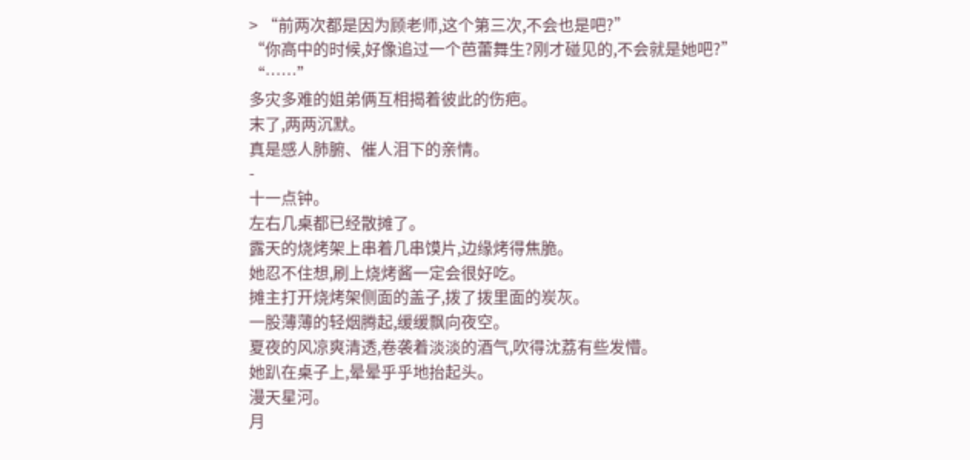> “前两次都是因为顾老师,这个第三次,不会也是吧?”
“你高中的时候,好像追过一个芭蕾舞生?刚才碰见的,不会就是她吧?”
“……”
多灾多难的姐弟俩互相揭着彼此的伤疤。
末了,两两沉默。
真是感人肺腑、催人泪下的亲情。
-
十一点钟。
左右几桌都已经散摊了。
露天的烧烤架上串着几串馍片,边缘烤得焦脆。
她忍不住想,刷上烧烤酱一定会很好吃。
摊主打开烧烤架侧面的盖子,拨了拨里面的炭灰。
一股薄薄的轻烟腾起,缓缓飘向夜空。
夏夜的风凉爽清透,卷袭着淡淡的酒气,吹得沈荔有些发懵。
她趴在桌子上,晕晕乎乎地抬起头。
漫天星河。
月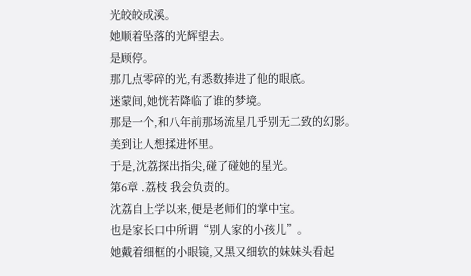光皎皎成溪。
她顺着坠落的光辉望去。
是顾停。
那几点零碎的光,有悉数捧进了他的眼底。
迷蒙间,她恍若降临了谁的梦境。
那是一个,和八年前那场流星几乎别无二致的幻影。
美到让人想揉进怀里。
于是,沈荔探出指尖,碰了碰她的星光。
第6章 .荔枝 我会负责的。
沈荔自上学以来,便是老师们的掌中宝。
也是家长口中所谓“别人家的小孩儿”。
她戴着细框的小眼镜,又黑又细软的妹妹头看起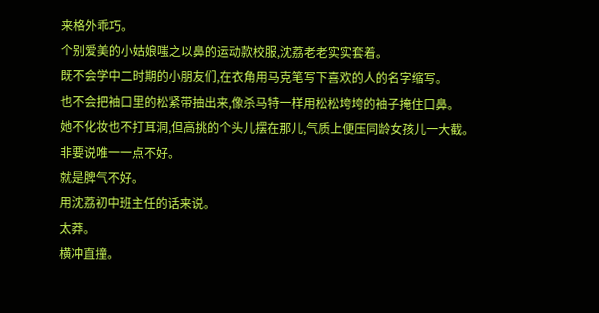来格外乖巧。
个别爱美的小姑娘嗤之以鼻的运动款校服,沈荔老老实实套着。
既不会学中二时期的小朋友们,在衣角用马克笔写下喜欢的人的名字缩写。
也不会把袖口里的松紧带抽出来,像杀马特一样用松松垮垮的袖子掩住口鼻。
她不化妆也不打耳洞,但高挑的个头儿摆在那儿,气质上便压同龄女孩儿一大截。
非要说唯一一点不好。
就是脾气不好。
用沈荔初中班主任的话来说。
太莽。
横冲直撞。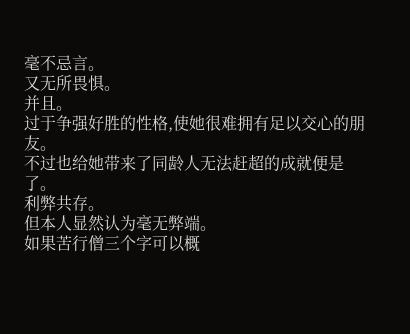毫不忌言。
又无所畏惧。
并且。
过于争强好胜的性格,使她很难拥有足以交心的朋友。
不过也给她带来了同龄人无法赶超的成就便是了。
利弊共存。
但本人显然认为毫无弊端。
如果苦行僧三个字可以概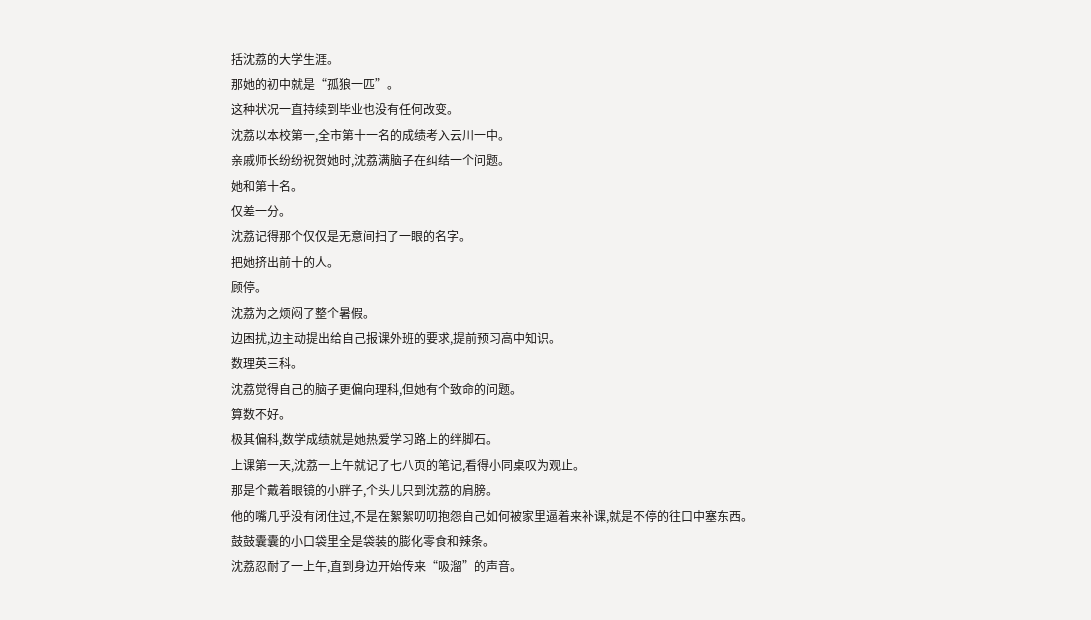括沈荔的大学生涯。
那她的初中就是“孤狼一匹”。
这种状况一直持续到毕业也没有任何改变。
沈荔以本校第一,全市第十一名的成绩考入云川一中。
亲戚师长纷纷祝贺她时,沈荔满脑子在纠结一个问题。
她和第十名。
仅差一分。
沈荔记得那个仅仅是无意间扫了一眼的名字。
把她挤出前十的人。
顾停。
沈荔为之烦闷了整个暑假。
边困扰,边主动提出给自己报课外班的要求,提前预习高中知识。
数理英三科。
沈荔觉得自己的脑子更偏向理科,但她有个致命的问题。
算数不好。
极其偏科,数学成绩就是她热爱学习路上的绊脚石。
上课第一天,沈荔一上午就记了七八页的笔记,看得小同桌叹为观止。
那是个戴着眼镜的小胖子,个头儿只到沈荔的肩膀。
他的嘴几乎没有闭住过,不是在絮絮叨叨抱怨自己如何被家里逼着来补课,就是不停的往口中塞东西。
鼓鼓囊囊的小口袋里全是袋装的膨化零食和辣条。
沈荔忍耐了一上午,直到身边开始传来“吸溜”的声音。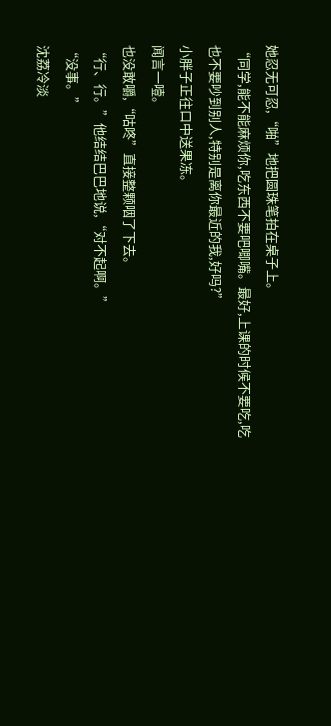她忍无可忍,“啪”地把圆珠笔拍在桌子上。
“同学,能不能麻烦你,吃东西不要吧唧嘴。最好,上课的时候不要吃,吃也不要吵到别人,特别是离你最近的我,好吗?”
小胖子正往口中送果冻。
闻言一噎。
也没敢嚼,“咕咚”直接整颗咽了下去。
“行、行。”他结结巴巴地说,“对不起啊。”
“没事。”
沈荔冷淡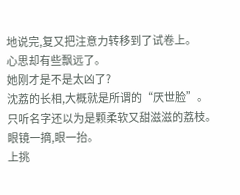地说完,复又把注意力转移到了试卷上。
心思却有些飘远了。
她刚才是不是太凶了?
沈荔的长相,大概就是所谓的“厌世脸”。
只听名字还以为是颗柔软又甜滋滋的荔枝。
眼镜一摘,眼一抬。
上挑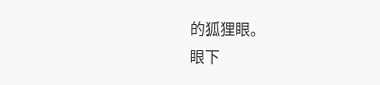的狐狸眼。
眼下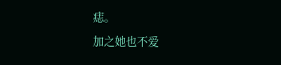痣。
加之她也不爱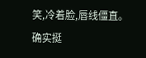笑,冷着脸,唇线僵直。
确实挺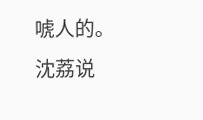唬人的。
沈荔说